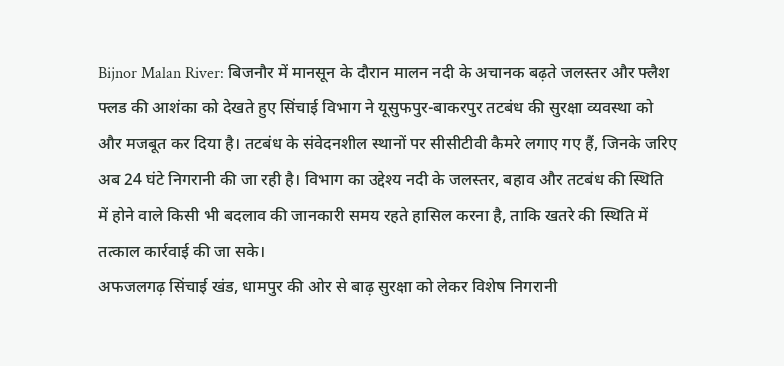Bijnor Malan River: बिजनौर में मानसून के दौरान मालन नदी के अचानक बढ़ते जलस्तर और फ्लैश फ्लड की आशंका को देखते हुए सिंचाई विभाग ने यूसुफपुर-बाकरपुर तटबंध की सुरक्षा व्यवस्था को और मजबूत कर दिया है। तटबंध के संवेदनशील स्थानों पर सीसीटीवी कैमरे लगाए गए हैं, जिनके जरिए अब 24 घंटे निगरानी की जा रही है। विभाग का उद्देश्य नदी के जलस्तर, बहाव और तटबंध की स्थिति में होने वाले किसी भी बदलाव की जानकारी समय रहते हासिल करना है, ताकि खतरे की स्थिति में तत्काल कार्रवाई की जा सके।
अफजलगढ़ सिंचाई खंड, धामपुर की ओर से बाढ़ सुरक्षा को लेकर विशेष निगरानी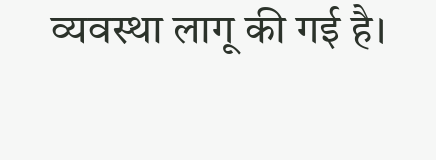व्यवस्था लागू की गई है।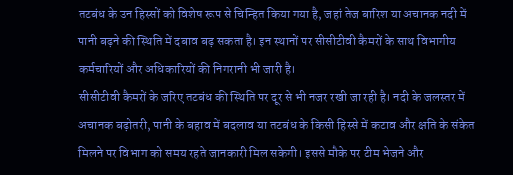तटबंध के उन हिस्सों को विशेष रूप से चिन्हित किया गया है, जहां तेज बारिश या अचानक नदी में पानी बढ़ने की स्थिति में दबाव बढ़ सकता है। इन स्थानों पर सीसीटीवी कैमरों के साथ विभागीय कर्मचारियों और अधिकारियों की निगरानी भी जारी है।
सीसीटीवी कैमरों के जरिए तटबंध की स्थिति पर दूर से भी नजर रखी जा रही है। नदी के जलस्तर में अचानक बढ़ोतरी, पानी के बहाव में बदलाव या तटबंध के किसी हिस्से में कटाव और क्षति के संकेत मिलने पर विभाग को समय रहते जानकारी मिल सकेगी। इससे मौके पर टीम भेजने और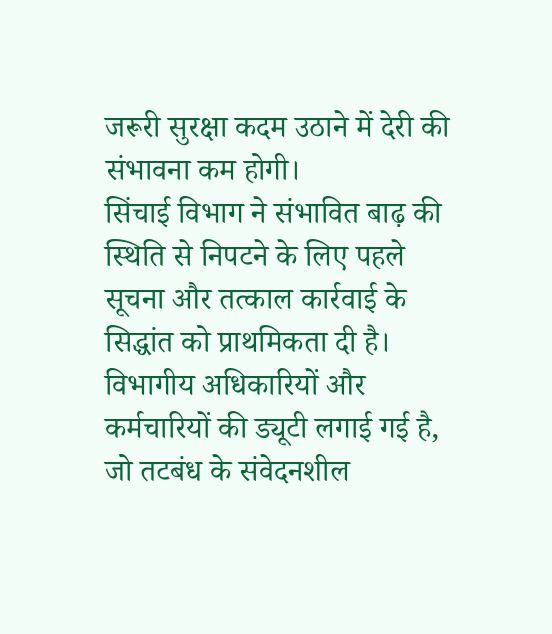जरूरी सुरक्षा कदम उठाने में देरी की संभावना कम होगी।
सिंचाई विभाग ने संभावित बाढ़ की स्थिति से निपटने के लिए पहले सूचना और तत्काल कार्रवाई के सिद्धांत को प्राथमिकता दी है। विभागीय अधिकारियों और कर्मचारियों की ड्यूटी लगाई गई है, जो तटबंध के संवेदनशील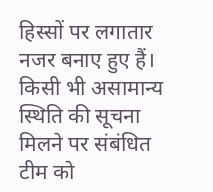हिस्सों पर लगातार नजर बनाए हुए हैं। किसी भी असामान्य स्थिति की सूचना मिलने पर संबंधित टीम को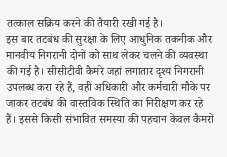तत्काल सक्रिय करने की तैयारी रखी गई है।
इस बार तटबंध की सुरक्षा के लिए आधुनिक तकनीक और मानवीय निगरानी दोनों को साथ लेकर चलने की व्यवस्था की गई है। सीसीटीवी कैमरे जहां लगातार दृश्य निगरानी उपलब्ध करा रहे हैं, वहीं अधिकारी और कर्मचारी मौके पर जाकर तटबंध की वास्तविक स्थिति का निरीक्षण कर रहे हैं। इससे किसी संभावित समस्या की पहचान केवल कैमरों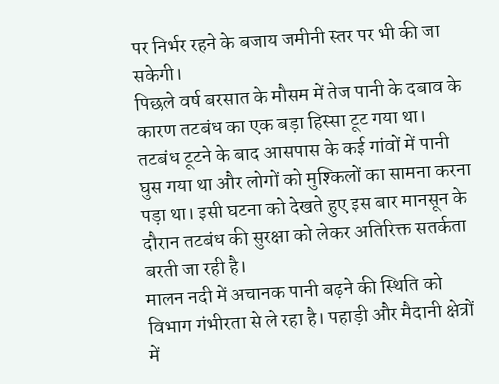पर निर्भर रहने के बजाय जमीनी स्तर पर भी की जा सकेगी।
पिछले वर्ष बरसात के मौसम में तेज पानी के दबाव के कारण तटबंध का एक बड़ा हिस्सा टूट गया था। तटबंध टूटने के बाद आसपास के कई गांवों में पानी घुस गया था और लोगों को मुश्किलों का सामना करना पड़ा था। इसी घटना को देखते हुए इस बार मानसून के दौरान तटबंध की सुरक्षा को लेकर अतिरिक्त सतर्कता बरती जा रही है।
मालन नदी में अचानक पानी बढ़ने की स्थिति को विभाग गंभीरता से ले रहा है। पहाड़ी और मैदानी क्षेत्रों में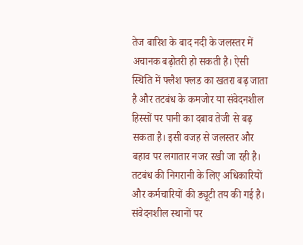तेज बारिश के बाद नदी के जलस्तर में अचानक बढ़ोतरी हो सकती है। ऐसी स्थिति में फ्लैश फ्लड का खतरा बढ़ जाता है और तटबंध के कमजोर या संवेदनशील हिस्सों पर पानी का दबाव तेजी से बढ़ सकता है। इसी वजह से जलस्तर और बहाव पर लगातार नजर रखी जा रही है।
तटबंध की निगरानी के लिए अधिकारियों और कर्मचारियों की ड्यूटी तय की गई है। संवेदनशील स्थानों पर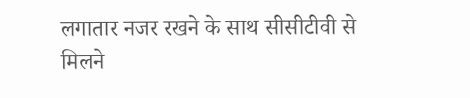लगातार नजर रखने के साथ सीसीटीवी से मिलने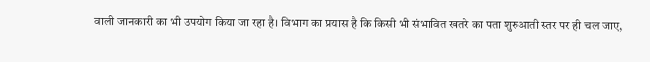वाली जानकारी का भी उपयोग किया जा रहा है। विभाग का प्रयास है कि किसी भी संभावित खतरे का पता शुरुआती स्तर पर ही चल जाए,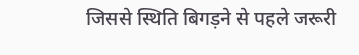जिससे स्थिति बिगड़ने से पहले जरूरी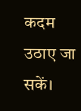कदम उठाए जा सकें।